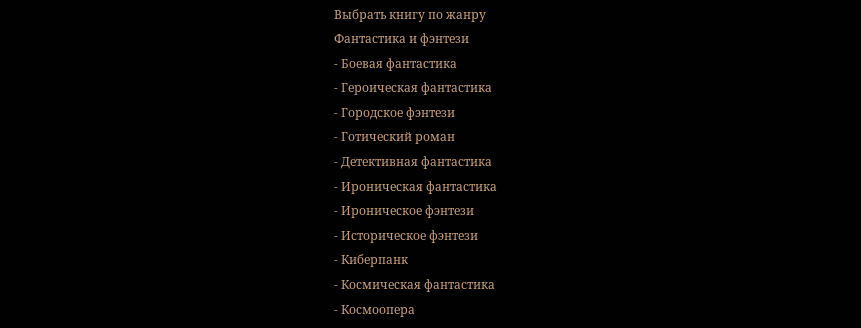Выбрать книгу по жанру
Фантастика и фэнтези
- Боевая фантастика
- Героическая фантастика
- Городское фэнтези
- Готический роман
- Детективная фантастика
- Ироническая фантастика
- Ироническое фэнтези
- Историческое фэнтези
- Киберпанк
- Космическая фантастика
- Космоопера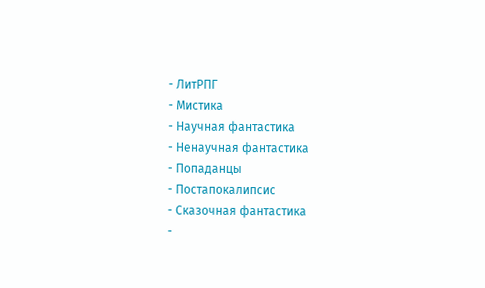- ЛитРПГ
- Мистика
- Научная фантастика
- Ненаучная фантастика
- Попаданцы
- Постапокалипсис
- Сказочная фантастика
-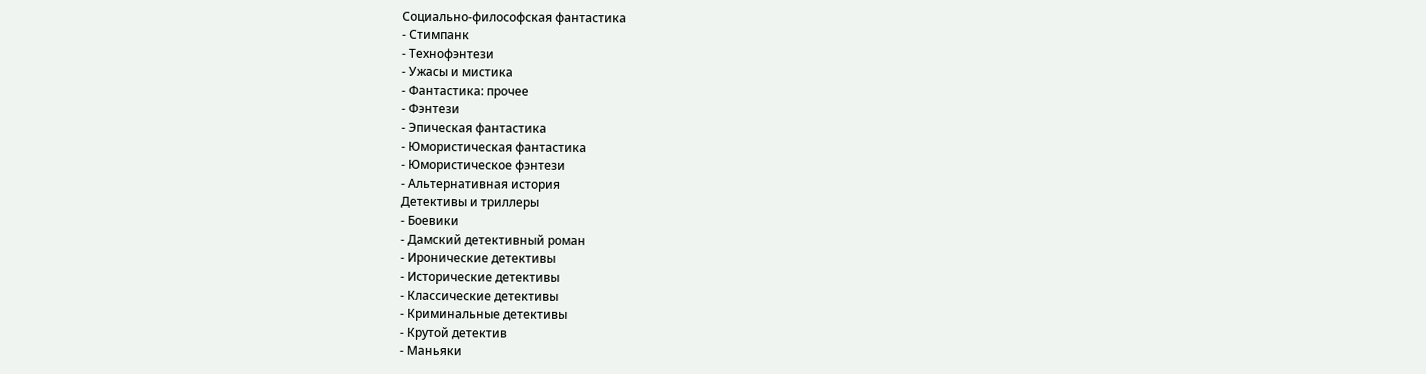Социально-философская фантастика
- Стимпанк
- Технофэнтези
- Ужасы и мистика
- Фантастика: прочее
- Фэнтези
- Эпическая фантастика
- Юмористическая фантастика
- Юмористическое фэнтези
- Альтернативная история
Детективы и триллеры
- Боевики
- Дамский детективный роман
- Иронические детективы
- Исторические детективы
- Классические детективы
- Криминальные детективы
- Крутой детектив
- Маньяки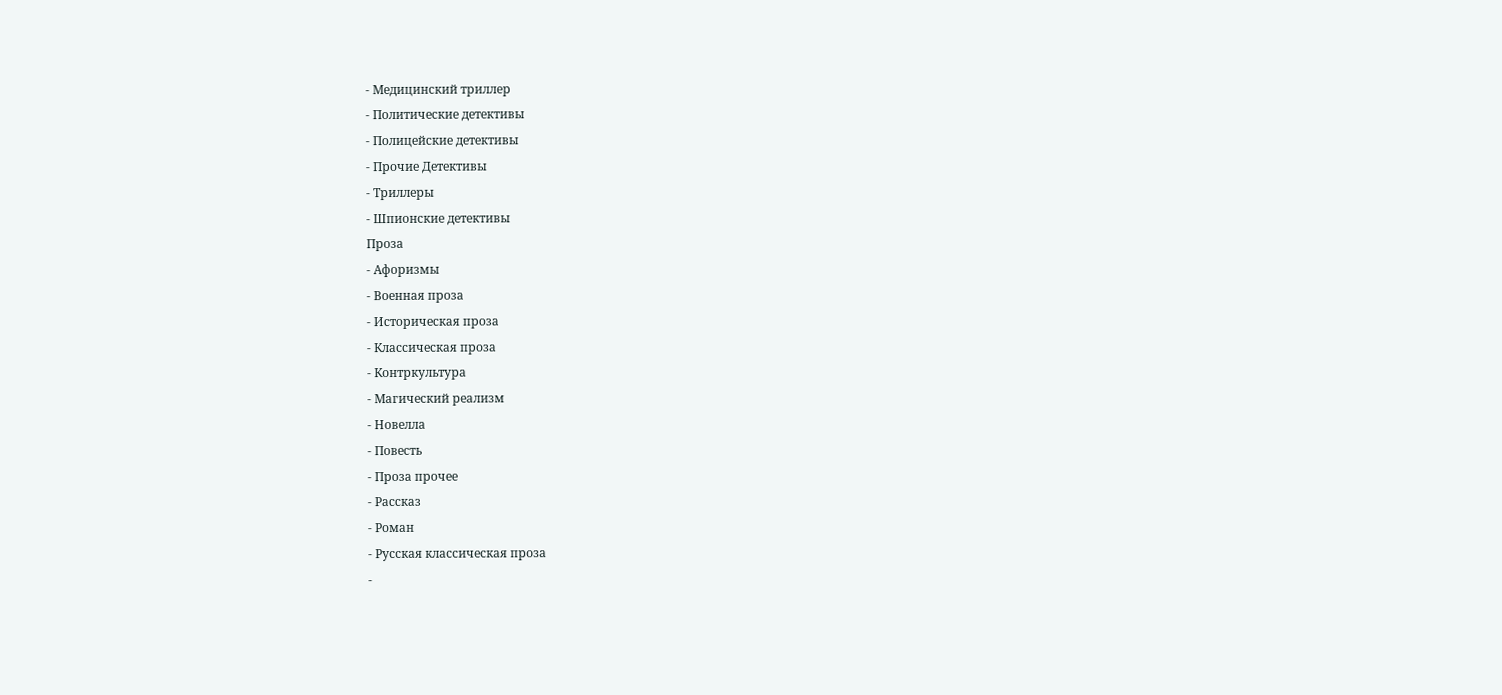- Медицинский триллер
- Политические детективы
- Полицейские детективы
- Прочие Детективы
- Триллеры
- Шпионские детективы
Проза
- Афоризмы
- Военная проза
- Историческая проза
- Классическая проза
- Контркультура
- Магический реализм
- Новелла
- Повесть
- Проза прочее
- Рассказ
- Роман
- Русская классическая проза
-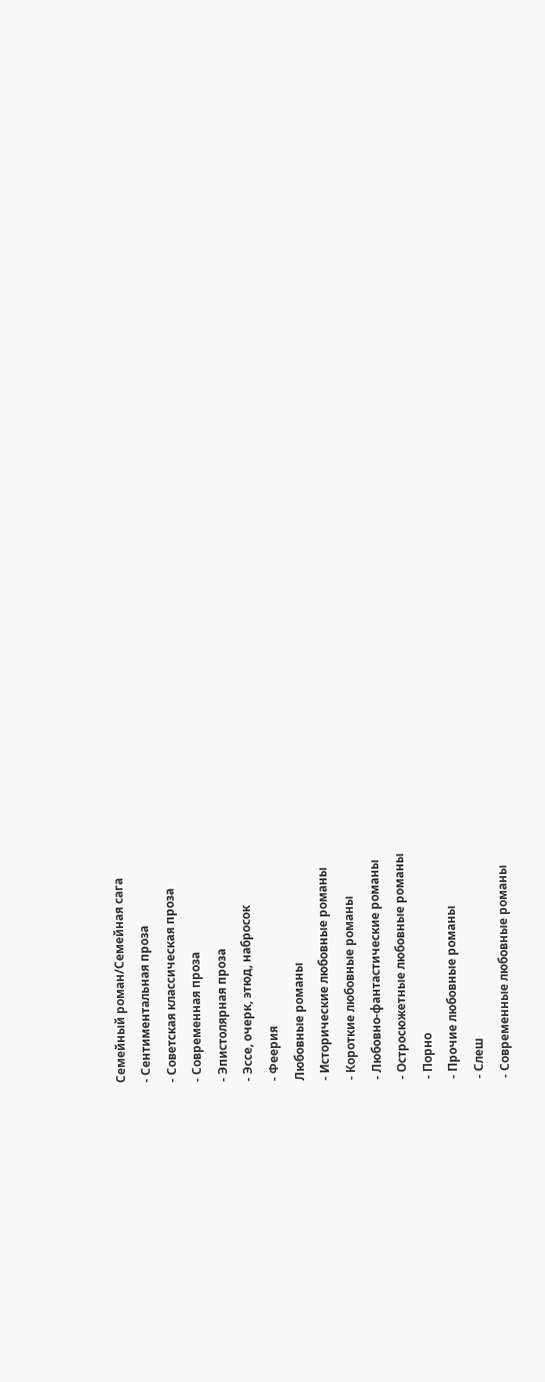Семейный роман/Семейная сага
- Сентиментальная проза
- Советская классическая проза
- Современная проза
- Эпистолярная проза
- Эссе, очерк, этюд, набросок
- Феерия
Любовные романы
- Исторические любовные романы
- Короткие любовные романы
- Любовно-фантастические романы
- Остросюжетные любовные романы
- Порно
- Прочие любовные романы
- Слеш
- Современные любовные романы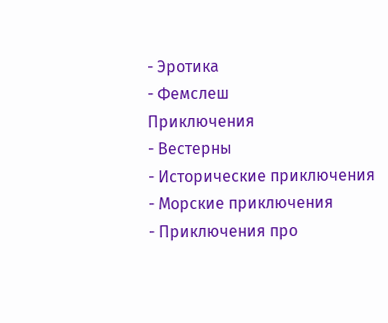- Эротика
- Фемслеш
Приключения
- Вестерны
- Исторические приключения
- Морские приключения
- Приключения про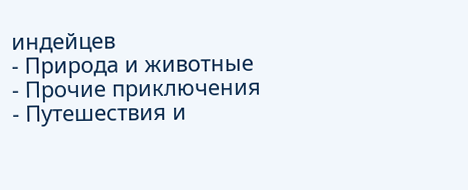индейцев
- Природа и животные
- Прочие приключения
- Путешествия и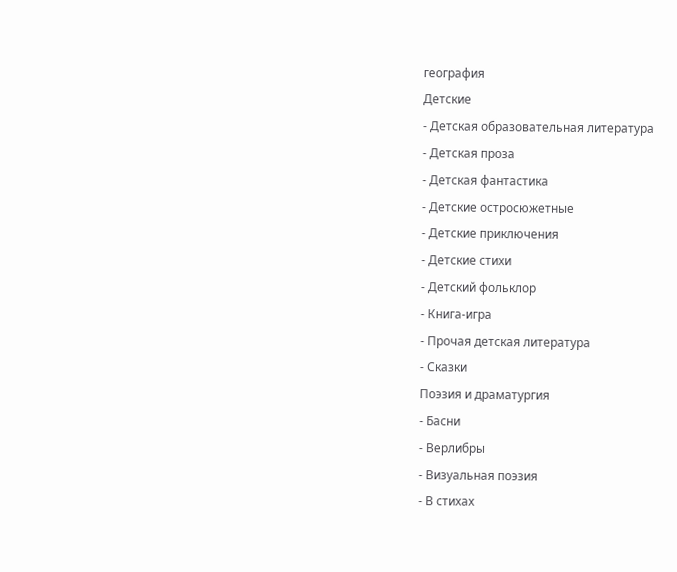география
Детские
- Детская образовательная литература
- Детская проза
- Детская фантастика
- Детские остросюжетные
- Детские приключения
- Детские стихи
- Детский фольклор
- Книга-игра
- Прочая детская литература
- Сказки
Поэзия и драматургия
- Басни
- Верлибры
- Визуальная поэзия
- В стихах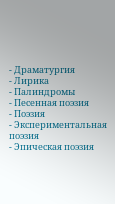- Драматургия
- Лирика
- Палиндромы
- Песенная поэзия
- Поэзия
- Экспериментальная поэзия
- Эпическая поэзия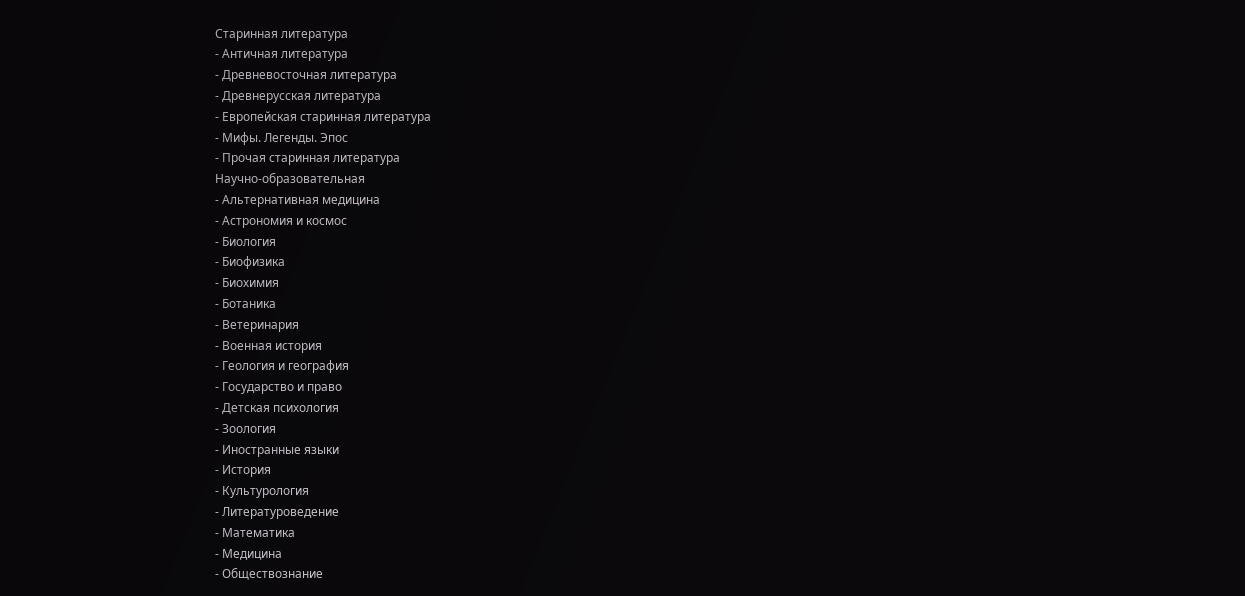Старинная литература
- Античная литература
- Древневосточная литература
- Древнерусская литература
- Европейская старинная литература
- Мифы. Легенды. Эпос
- Прочая старинная литература
Научно-образовательная
- Альтернативная медицина
- Астрономия и космос
- Биология
- Биофизика
- Биохимия
- Ботаника
- Ветеринария
- Военная история
- Геология и география
- Государство и право
- Детская психология
- Зоология
- Иностранные языки
- История
- Культурология
- Литературоведение
- Математика
- Медицина
- Обществознание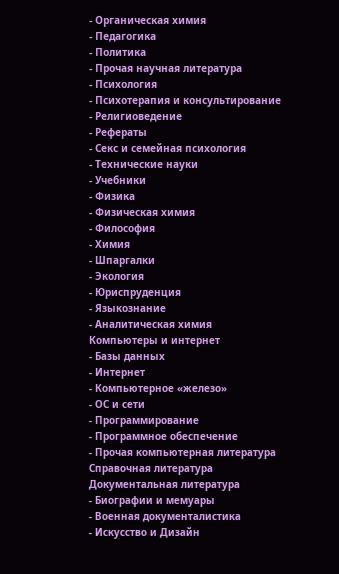- Органическая химия
- Педагогика
- Политика
- Прочая научная литература
- Психология
- Психотерапия и консультирование
- Религиоведение
- Рефераты
- Секс и семейная психология
- Технические науки
- Учебники
- Физика
- Физическая химия
- Философия
- Химия
- Шпаргалки
- Экология
- Юриспруденция
- Языкознание
- Аналитическая химия
Компьютеры и интернет
- Базы данных
- Интернет
- Компьютерное «железо»
- ОС и сети
- Программирование
- Программное обеспечение
- Прочая компьютерная литература
Справочная литература
Документальная литература
- Биографии и мемуары
- Военная документалистика
- Искусство и Дизайн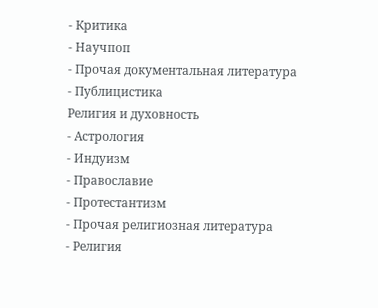- Критика
- Научпоп
- Прочая документальная литература
- Публицистика
Религия и духовность
- Астрология
- Индуизм
- Православие
- Протестантизм
- Прочая религиозная литература
- Религия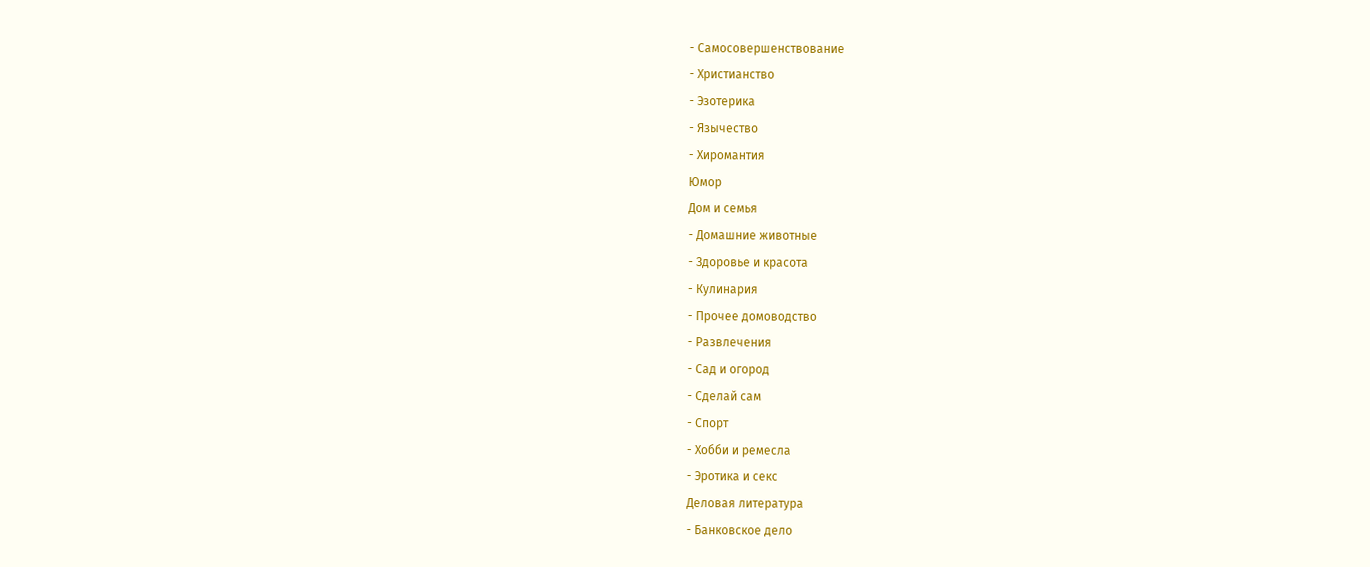- Самосовершенствование
- Христианство
- Эзотерика
- Язычество
- Хиромантия
Юмор
Дом и семья
- Домашние животные
- Здоровье и красота
- Кулинария
- Прочее домоводство
- Развлечения
- Сад и огород
- Сделай сам
- Спорт
- Хобби и ремесла
- Эротика и секс
Деловая литература
- Банковское дело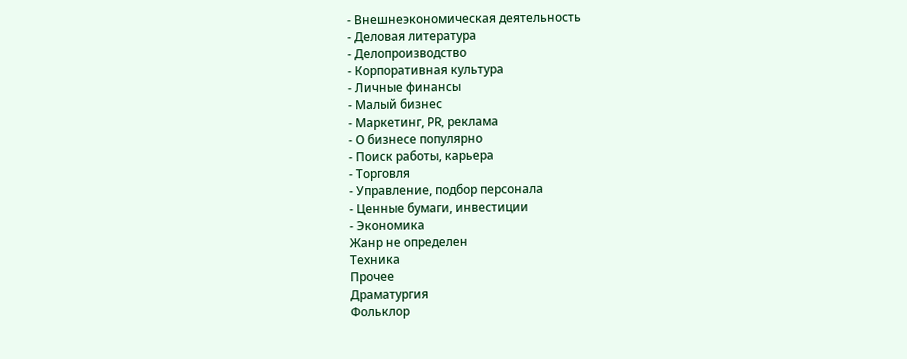- Внешнеэкономическая деятельность
- Деловая литература
- Делопроизводство
- Корпоративная культура
- Личные финансы
- Малый бизнес
- Маркетинг, PR, реклама
- О бизнесе популярно
- Поиск работы, карьера
- Торговля
- Управление, подбор персонала
- Ценные бумаги, инвестиции
- Экономика
Жанр не определен
Техника
Прочее
Драматургия
Фольклор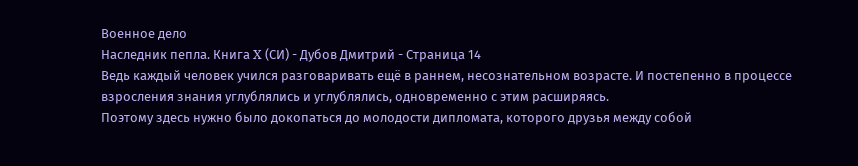Военное дело
Наследник пепла. Книга X (СИ) - Дубов Дмитрий - Страница 14
Ведь каждый человек учился разговаривать ещё в раннем, несознательном возрасте. И постепенно в процессе взросления знания углублялись и углублялись, одновременно с этим расширяясь.
Поэтому здесь нужно было докопаться до молодости дипломата, которого друзья между собой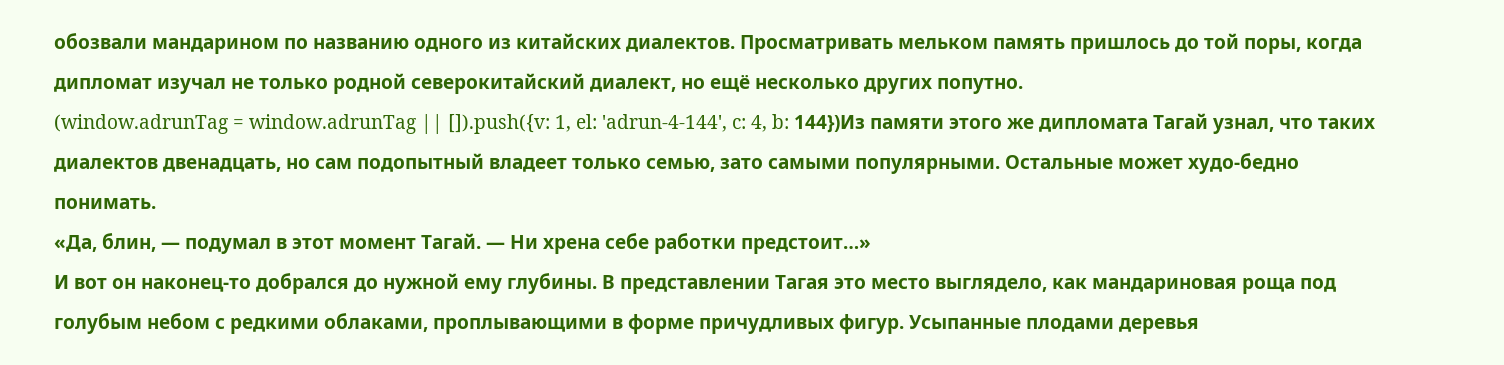обозвали мандарином по названию одного из китайских диалектов. Просматривать мельком память пришлось до той поры, когда дипломат изучал не только родной северокитайский диалект, но ещё несколько других попутно.
(window.adrunTag = window.adrunTag || []).push({v: 1, el: 'adrun-4-144', c: 4, b: 144})Из памяти этого же дипломата Тагай узнал, что таких диалектов двенадцать, но сам подопытный владеет только семью, зато самыми популярными. Остальные может худо-бедно понимать.
«Да, блин, — подумал в этот момент Тагай. — Ни хрена себе работки предстоит…»
И вот он наконец-то добрался до нужной ему глубины. В представлении Тагая это место выглядело, как мандариновая роща под голубым небом с редкими облаками, проплывающими в форме причудливых фигур. Усыпанные плодами деревья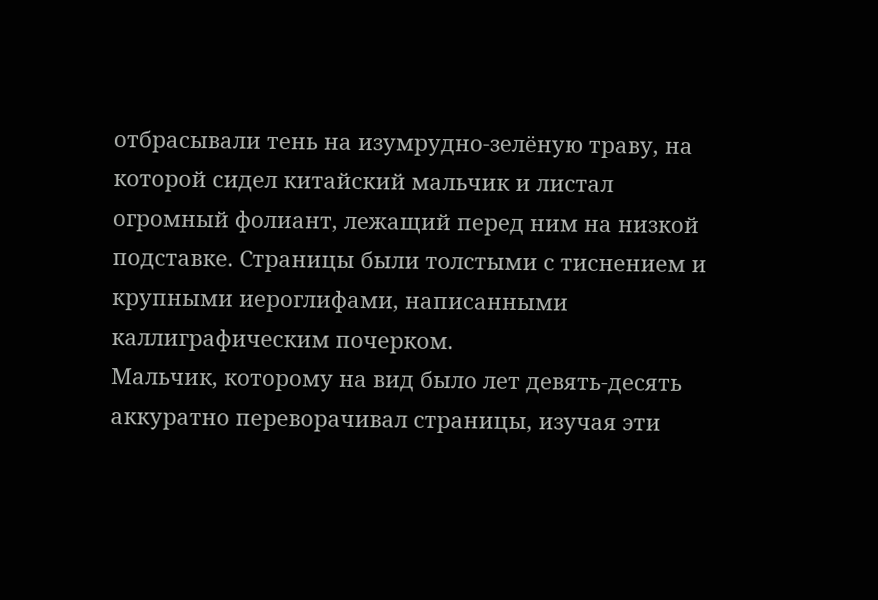отбрасывали тень на изумрудно-зелёную траву, на которой сидел китайский мальчик и листал огромный фолиант, лежащий перед ним на низкой подставке. Страницы были толстыми с тиснением и крупными иероглифами, написанными каллиграфическим почерком.
Мальчик, которому на вид было лет девять-десять аккуратно переворачивал страницы, изучая эти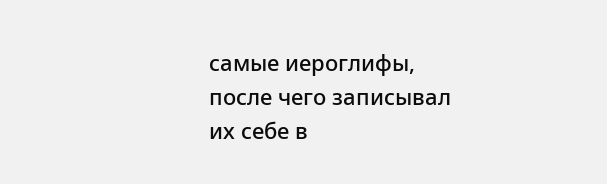самые иероглифы, после чего записывал их себе в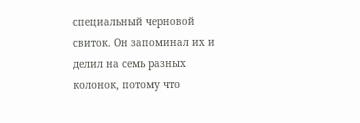специальный черновой свиток. Он запоминал их и делил на семь разных колонок, потому что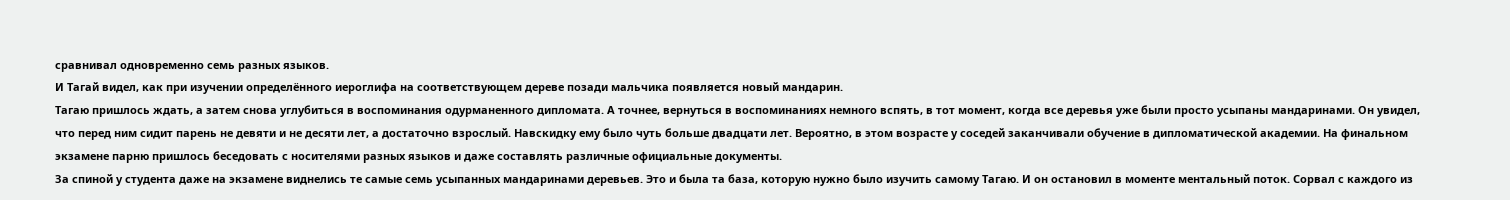сравнивал одновременно семь разных языков.
И Тагай видел, как при изучении определённого иероглифа на соответствующем дереве позади мальчика появляется новый мандарин.
Тагаю пришлось ждать, а затем снова углубиться в воспоминания одурманенного дипломата. А точнее, вернуться в воспоминаниях немного вспять, в тот момент, когда все деревья уже были просто усыпаны мандаринами. Он увидел, что перед ним сидит парень не девяти и не десяти лет, а достаточно взрослый. Навскидку ему было чуть больше двадцати лет. Вероятно, в этом возрасте у соседей заканчивали обучение в дипломатической академии. На финальном экзамене парню пришлось беседовать с носителями разных языков и даже составлять различные официальные документы.
За спиной у студента даже на экзамене виднелись те самые семь усыпанных мандаринами деревьев. Это и была та база, которую нужно было изучить самому Тагаю. И он остановил в моменте ментальный поток. Сорвал с каждого из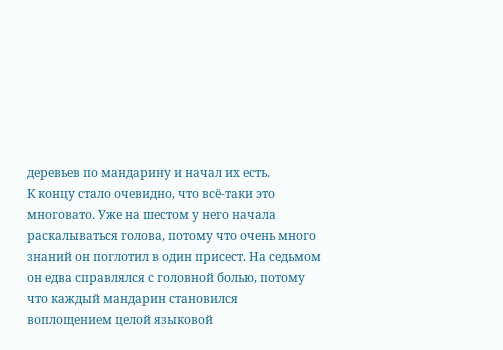деревьев по мандарину и начал их есть.
К концу стало очевидно, что всё-таки это многовато. Уже на шестом у него начала раскалываться голова, потому что очень много знаний он поглотил в один присест. На седьмом он едва справлялся с головной болью, потому что каждый мандарин становился воплощением целой языковой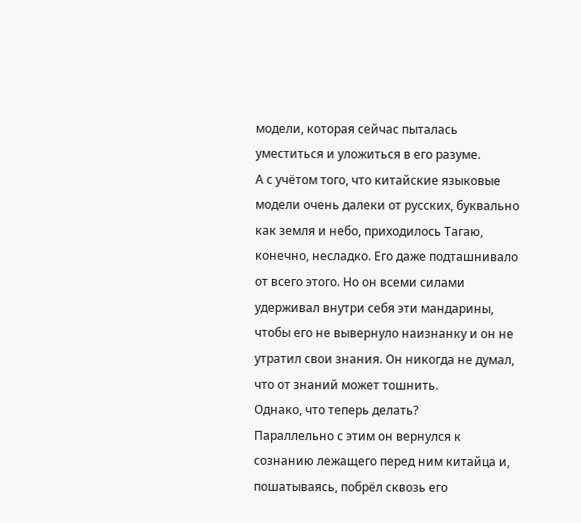модели, которая сейчас пыталась уместиться и уложиться в его разуме.
А с учётом того, что китайские языковые модели очень далеки от русских, буквально как земля и небо, приходилось Тагаю, конечно, несладко. Его даже подташнивало от всего этого. Но он всеми силами удерживал внутри себя эти мандарины, чтобы его не вывернуло наизнанку и он не утратил свои знания. Он никогда не думал, что от знаний может тошнить.
Однако, что теперь делать?
Параллельно с этим он вернулся к сознанию лежащего перед ним китайца и, пошатываясь, побрёл сквозь его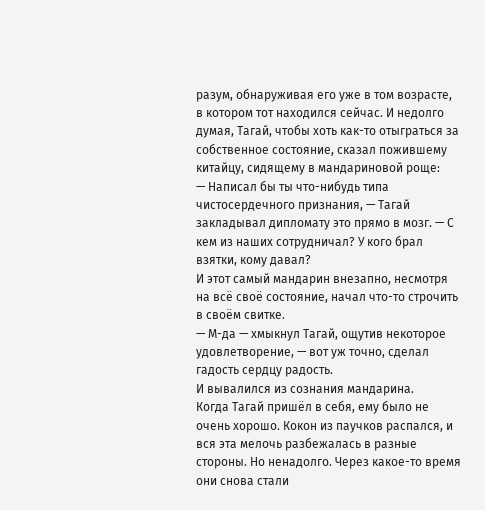разум, обнаруживая его уже в том возрасте, в котором тот находился сейчас. И недолго думая, Тагай, чтобы хоть как-то отыграться за собственное состояние, сказал пожившему китайцу, сидящему в мандариновой роще:
— Написал бы ты что-нибудь типа чистосердечного признания, — Тагай закладывал дипломату это прямо в мозг. — С кем из наших сотрудничал? У кого брал взятки, кому давал?
И этот самый мандарин внезапно, несмотря на всё своё состояние, начал что-то строчить в своём свитке.
— М-да — хмыкнул Тагай, ощутив некоторое удовлетворение, — вот уж точно, сделал гадость сердцу радость.
И вывалился из сознания мандарина.
Когда Тагай пришёл в себя, ему было не очень хорошо. Кокон из паучков распался, и вся эта мелочь разбежалась в разные стороны. Но ненадолго. Через какое-то время они снова стали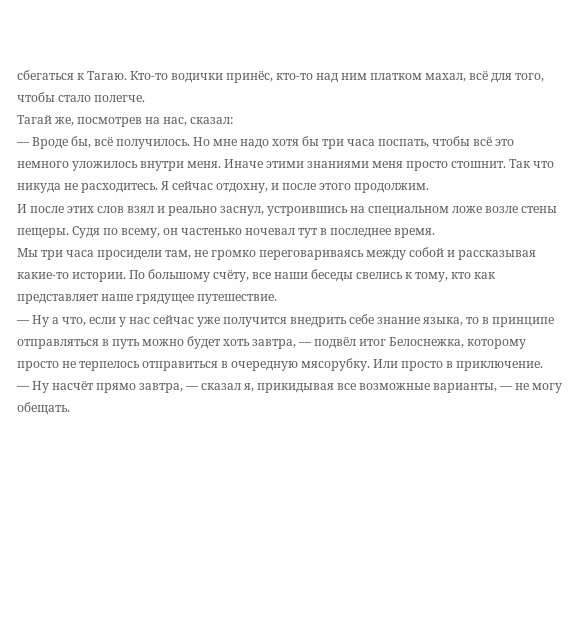сбегаться к Тагаю. Кто-то водички принёс, кто-то над ним платком махал, всё для того, чтобы стало полегче.
Тагай же, посмотрев на нас, сказал:
— Вроде бы, всё получилось. Но мне надо хотя бы три часа поспать, чтобы всё это немного уложилось внутри меня. Иначе этими знаниями меня просто стошнит. Так что никуда не расходитесь. Я сейчас отдохну, и после этого продолжим.
И после этих слов взял и реально заснул, устроившись на специальном ложе возле стены пещеры. Судя по всему, он частенько ночевал тут в последнее время.
Мы три часа просидели там, не громко переговариваясь между собой и рассказывая какие-то истории. По большому счёту, все наши беседы свелись к тому, кто как представляет наше грядущее путешествие.
— Ну а что, если у нас сейчас уже получится внедрить себе знание языка, то в принципе отправляться в путь можно будет хоть завтра, — подвёл итог Белоснежка, которому просто не терпелось отправиться в очередную мясорубку. Или просто в приключение.
— Ну насчёт прямо завтра, — сказал я, прикидывая все возможные варианты, — не могу обещать.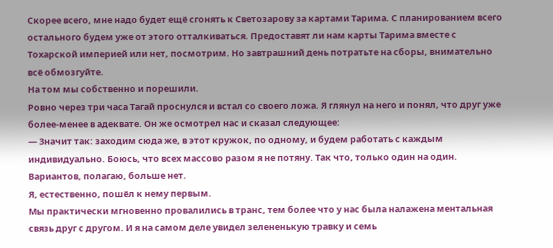Скорее всего, мне надо будет ещё сгонять к Светозарову за картами Тарима. С планированием всего остального будем уже от этого отталкиваться. Предоставят ли нам карты Тарима вместе с Тохарской империей или нет, посмотрим. Но завтрашний день потратьте на сборы, внимательно всё обмозгуйте.
На том мы собственно и порешили.
Ровно через три часа Тагай проснулся и встал со своего ложа. Я глянул на него и понял, что друг уже более-менее в адеквате. Он же осмотрел нас и сказал следующее:
— Значит так: заходим сюда же, в этот кружок, по одному, и будем работать с каждым индивидуально. Боюсь, что всех массово разом я не потяну. Так что, только один на один. Вариантов, полагаю, больше нет.
Я, естественно, пошёл к нему первым.
Мы практически мгновенно провалились в транс, тем более что у нас была налажена ментальная связь друг с другом. И я на самом деле увидел зелененькую травку и семь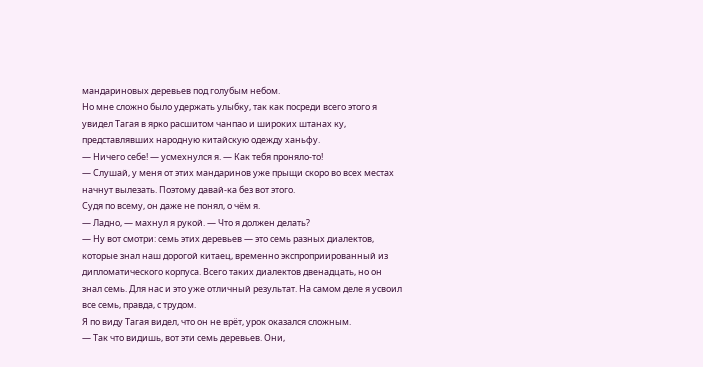мандариновых деревьев под голубым небом.
Но мне сложно было удержать улыбку, так как посреди всего этого я увидел Тагая в ярко расшитом чанпао и широких штанах ку, представлявших народную китайскую одежду ханьфу.
— Ничего себе! — усмехнулся я. — Как тебя проняло-то!
— Слушай, у меня от этих мандаринов уже прыщи скоро во всех местах начнут вылезать. Поэтому давай-ка без вот этого.
Судя по всему, он даже не понял, о чём я.
— Ладно, — махнул я рукой. — Что я должен делать?
— Ну вот смотри: семь этих деревьев — это семь разных диалектов, которые знал наш дорогой китаец, временно экспроприированный из дипломатического корпуса. Всего таких диалектов двенадцать, но он знал семь. Для нас и это уже отличный результат. На самом деле я усвоил все семь, правда, с трудом.
Я по виду Тагая видел, что он не врёт, урок оказался сложным.
— Так что видишь, вот эти семь деревьев. Они,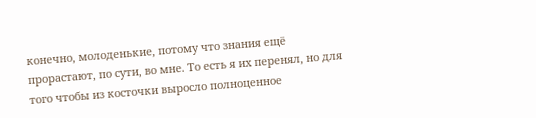конечно, молоденькие, потому что знания ещё прорастают, по сути, во мне. То есть я их перенял, но для того чтобы из косточки выросло полноценное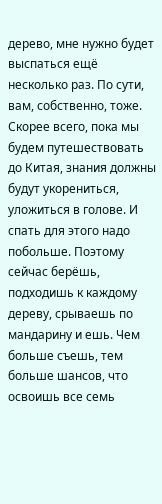дерево, мне нужно будет выспаться ещё несколько раз. По сути, вам, собственно, тоже. Скорее всего, пока мы будем путешествовать до Китая, знания должны будут укорениться, уложиться в голове. И спать для этого надо побольше. Поэтому сейчас берёшь, подходишь к каждому дереву, срываешь по мандарину и ешь. Чем больше съешь, тем больше шансов, что освоишь все семь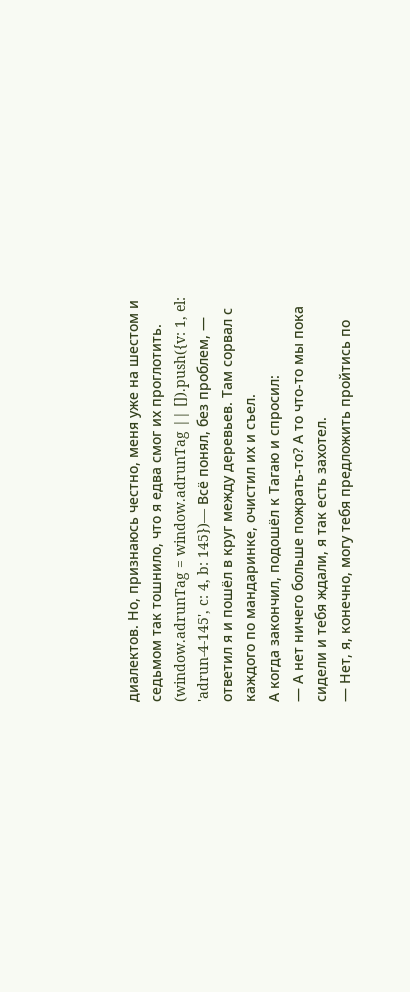диалектов. Но, признаюсь честно, меня уже на шестом и седьмом так тошнило, что я едва смог их проглотить.
(window.adrunTag = window.adrunTag || []).push({v: 1, el: 'adrun-4-145', c: 4, b: 145})— Всё понял, без проблем, — ответил я и пошёл в круг между деревьев. Там сорвал с каждого по мандаринке, очистил их и съел.
А когда закончил, подошёл к Тагаю и спросил:
— А нет ничего больше пожрать-то? А то что-то мы пока сидели и тебя ждали, я так есть захотел.
— Нет, я, конечно, могу тебя предложить пройтись по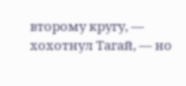второму кругу, — хохотнул Тагай, — но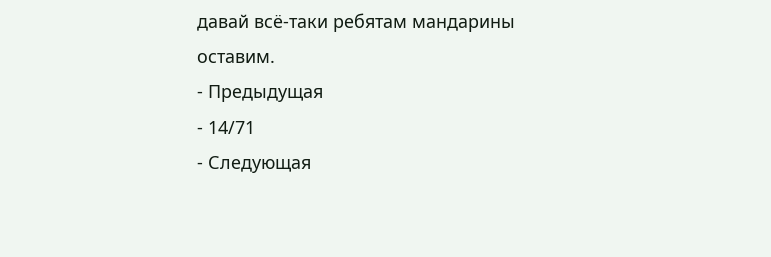давай всё-таки ребятам мандарины оставим.
- Предыдущая
- 14/71
- Следующая